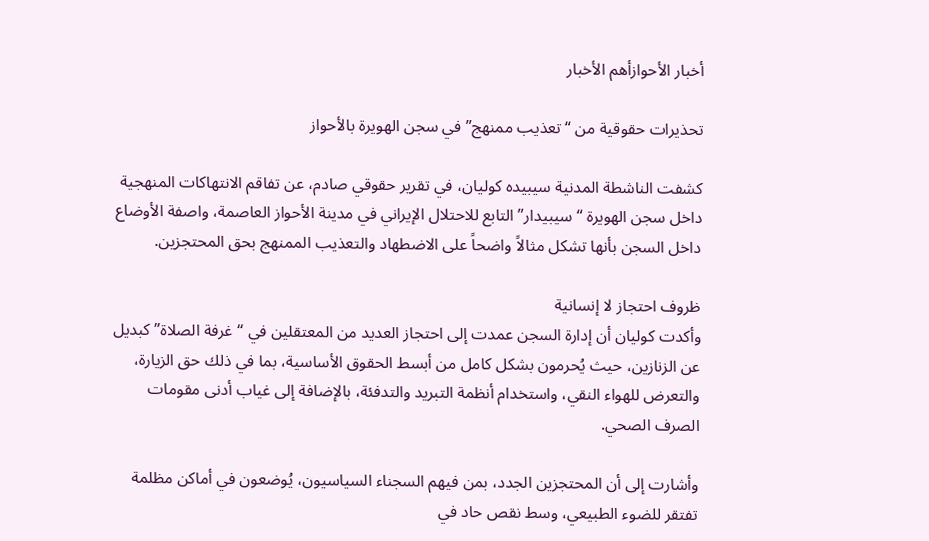أخبار الأحوازأهم الأخبار

تحذيرات حقوقية من “تعذيب ممنهج” في سجن الهويرة بالأحواز

كشفت الناشطة المدنية سيبيده كوليان، في تقرير حقوقي صادم، عن تفاقم الانتهاكات المنهجية داخل سجن الهويرة “سيبيدار” التابع للاحتلال الإيراني في مدينة الأحواز العاصمة، واصفة الأوضاع داخل السجن بأنها تشكل مثالاً واضحاً على الاضطهاد والتعذيب الممنهج بحق المحتجزين.

ظروف احتجاز لا إنسانية
وأكدت كوليان أن إدارة السجن عمدت إلى احتجاز العديد من المعتقلين في “غرفة الصلاة” كبديل عن الزنازين، حيث يُحرمون بشكل كامل من أبسط الحقوق الأساسية، بما في ذلك حق الزيارة، والتعرض للهواء النقي، واستخدام أنظمة التبريد والتدفئة، بالإضافة إلى غياب أدنى مقومات الصرف الصحي.

وأشارت إلى أن المحتجزين الجدد، بمن فيهم السجناء السياسيون، يُوضعون في أماكن مظلمة تفتقر للضوء الطبيعي، وسط نقص حاد في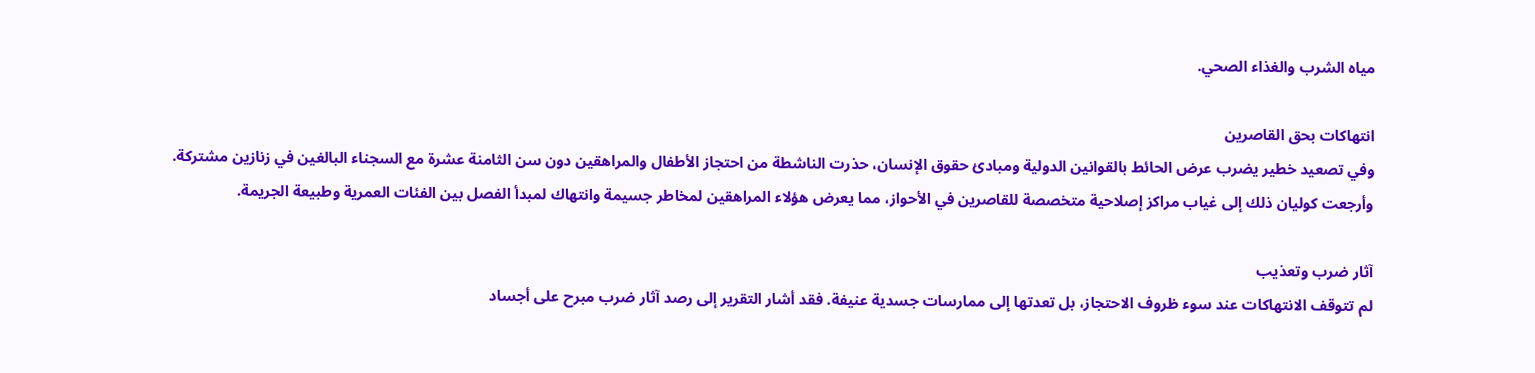مياه الشرب والغذاء الصحي.

انتهاكات بحق القاصرين
وفي تصعيد خطير يضرب عرض الحائط بالقوانين الدولية ومبادئ حقوق الإنسان، حذرت الناشطة من احتجاز الأطفال والمراهقين دون سن الثامنة عشرة مع السجناء البالغين في زنازين مشتركة.
وأرجعت كوليان ذلك إلى غياب مراكز إصلاحية متخصصة للقاصرين في الأحواز، مما يعرض هؤلاء المراهقين لمخاطر جسيمة وانتهاك لمبدأ الفصل بين الفئات العمرية وطبيعة الجريمة.

آثار ضرب وتعذيب
لم تتوقف الانتهاكات عند سوء ظروف الاحتجاز، بل تعدتها إلى ممارسات جسدية عنيفة. فقد أشار التقرير إلى رصد آثار ضرب مبرح على أجساد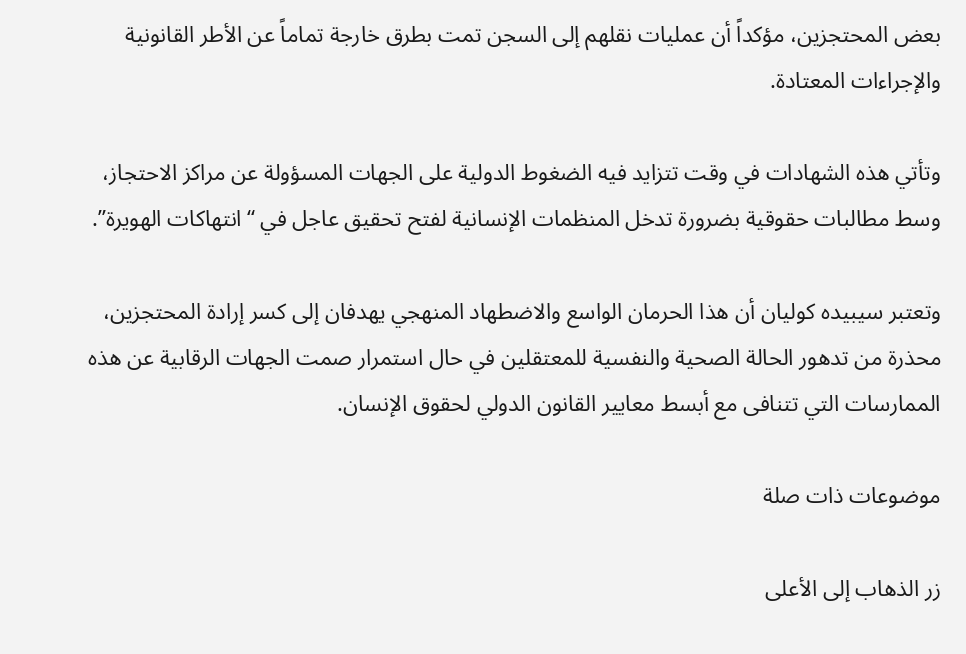بعض المحتجزين، مؤكداً أن عمليات نقلهم إلى السجن تمت بطرق خارجة تماماً عن الأطر القانونية والإجراءات المعتادة.

وتأتي هذه الشهادات في وقت تتزايد فيه الضغوط الدولية على الجهات المسؤولة عن مراكز الاحتجاز، وسط مطالبات حقوقية بضرورة تدخل المنظمات الإنسانية لفتح تحقيق عاجل في “انتهاكات الهويرة”.

وتعتبر سيبيده كوليان أن هذا الحرمان الواسع والاضطهاد المنهجي يهدفان إلى كسر إرادة المحتجزين، محذرة من تدهور الحالة الصحية والنفسية للمعتقلين في حال استمرار صمت الجهات الرقابية عن هذه الممارسات التي تتنافى مع أبسط معايير القانون الدولي لحقوق الإنسان.

موضوعات ذات صلة

زر الذهاب إلى الأعلى